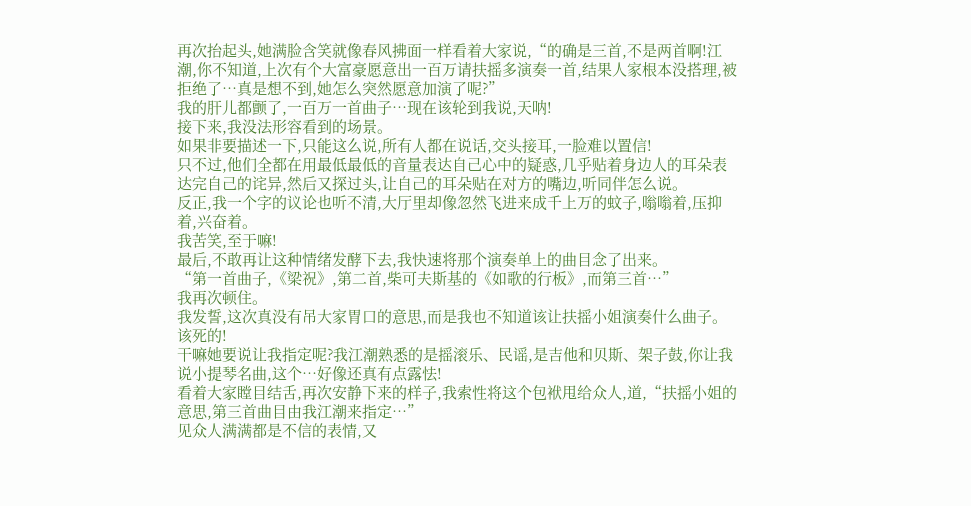再次抬起头,她满脸含笑就像春风拂面一样看着大家说,“的确是三首,不是两首啊!江潮,你不知道,上次有个大富豪愿意出一百万请扶摇多演奏一首,结果人家根本没搭理,被拒绝了…真是想不到,她怎么突然愿意加演了呢?”
我的肝儿都颤了,一百万一首曲子…现在该轮到我说,天呐!
接下来,我没法形容看到的场景。
如果非要描述一下,只能这么说,所有人都在说话,交头接耳,一脸难以置信!
只不过,他们全都在用最低最低的音量表达自己心中的疑惑,几乎贴着身边人的耳朵表达完自己的诧异,然后又探过头,让自己的耳朵贴在对方的嘴边,听同伴怎么说。
反正,我一个字的议论也听不清,大厅里却像忽然飞进来成千上万的蚊子,嗡嗡着,压抑着,兴奋着。
我苦笑,至于嘛!
最后,不敢再让这种情绪发酵下去,我快速将那个演奏单上的曲目念了出来。
“第一首曲子,《梁祝》,第二首,柴可夫斯基的《如歌的行板》,而第三首…”
我再次顿住。
我发誓,这次真没有吊大家胃口的意思,而是我也不知道该让扶摇小姐演奏什么曲子。
该死的!
干嘛她要说让我指定呢?我江潮熟悉的是摇滚乐、民谣,是吉他和贝斯、架子鼓,你让我说小提琴名曲,这个…好像还真有点露怯!
看着大家瞠目结舌,再次安静下来的样子,我索性将这个包袱甩给众人,道,“扶摇小姐的意思,第三首曲目由我江潮来指定…”
见众人满满都是不信的表情,又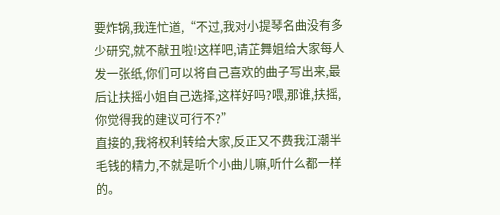要炸锅,我连忙道,“不过,我对小提琴名曲没有多少研究,就不献丑啦!这样吧,请芷舞姐给大家每人发一张纸,你们可以将自己喜欢的曲子写出来,最后让扶摇小姐自己选择,这样好吗?喂,那谁,扶摇,你觉得我的建议可行不?”
直接的,我将权利转给大家,反正又不费我江潮半毛钱的精力,不就是听个小曲儿嘛,听什么都一样的。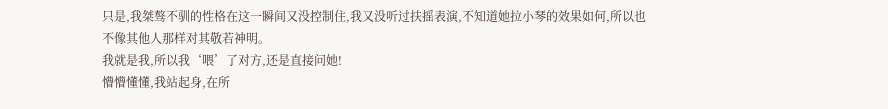只是,我桀骜不驯的性格在这一瞬间又没控制住,我又没听过扶摇表演,不知道她拉小琴的效果如何,所以也不像其他人那样对其敬若神明。
我就是我,所以我‘喂’了对方,还是直接问她!
懵懵懂懂,我站起身,在所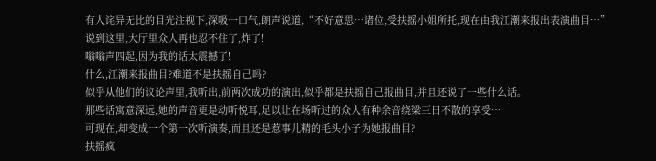有人诧异无比的目光注视下,深吸一口气,朗声说道,“不好意思…诸位,受扶摇小姐所托,现在由我江潮来报出表演曲目…”
说到这里,大厅里众人再也忍不住了,炸了!
嗡嗡声四起,因为我的话太震撼了!
什么,江潮来报曲目?难道不是扶摇自己吗?
似乎从他们的议论声里,我听出,前两次成功的演出,似乎都是扶摇自己报曲目,并且还说了一些什么话。
那些话寓意深远,她的声音更是动听悦耳,足以让在场听过的众人有种余音绕梁三日不散的享受…
可现在,却变成一个第一次听演奏,而且还是惹事儿精的毛头小子为她报曲目?
扶摇疯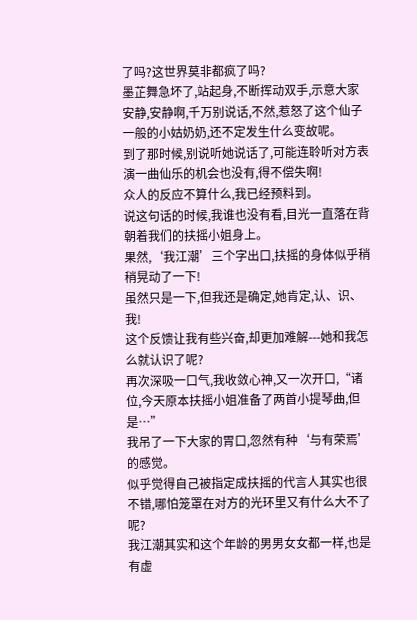了吗?这世界莫非都疯了吗?
墨芷舞急坏了,站起身,不断挥动双手,示意大家安静,安静啊,千万别说话,不然,惹怒了这个仙子一般的小姑奶奶,还不定发生什么变故呢。
到了那时候,别说听她说话了,可能连聆听对方表演一曲仙乐的机会也没有,得不偿失啊!
众人的反应不算什么,我已经预料到。
说这句话的时候,我谁也没有看,目光一直落在背朝着我们的扶摇小姐身上。
果然,‘我江潮’三个字出口,扶摇的身体似乎稍稍晃动了一下!
虽然只是一下,但我还是确定,她肯定,认、识、我!
这个反馈让我有些兴奋,却更加难解---她和我怎么就认识了呢?
再次深吸一口气,我收敛心神,又一次开口,“诸位,今天原本扶摇小姐准备了两首小提琴曲,但是…”
我吊了一下大家的胃口,忽然有种‘与有荣焉’的感觉。
似乎觉得自己被指定成扶摇的代言人其实也很不错,哪怕笼罩在对方的光环里又有什么大不了呢?
我江潮其实和这个年龄的男男女女都一样,也是有虚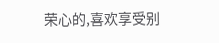荣心的,喜欢享受别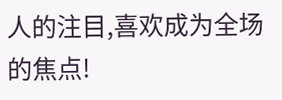人的注目,喜欢成为全场的焦点!